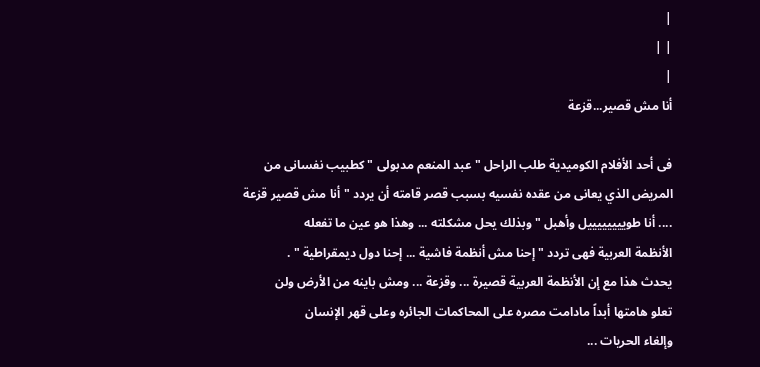|
| |
|
أنا مش قصير...قزعة

فى أحد الأفلام الكوميدية طلب الراحل " عبد المنعم مدبولى " كطبيب نفسانى من
المريض الذي يعانى من عقده نفسيه بسبب قصر قامته أن يردد " أنا مش قصير قزعة
.... أنا طوييييييييل وأهبل " وبذلك يحل مشكلته ... وهذا هو عين ما تفعله
الأنظمة العربية فهى تردد " إحنا مش أنظمة فاشية ... إحنا دول ديمقراطية " .
يحدث هذا مع إن الأنظمة العربية قصيرة ... وقزعة ... ومش باينه من الأرض ولن
تعلو هامتها أبداً مادامت مصره على المحاكمات الجائره وعلى قهر الإنسان
وإلغاء الحريات ...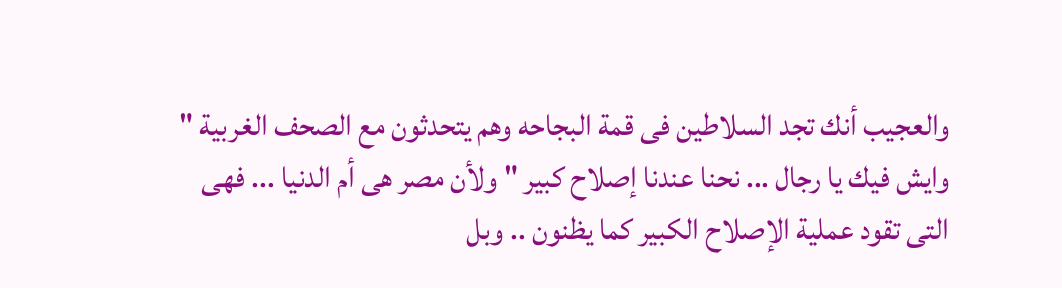والعجيب أنك تجد السلاطين فى قمة البجاحه وهم يتحدثون مع الصحف الغربية "
وايش فيك يا رجال ... نحنا عندنا إصلاح كبير " ولأن مصر هى أم الدنيا ... فهى
التى تقود عملية الإصلاح الكبير كما يظنون .. وبل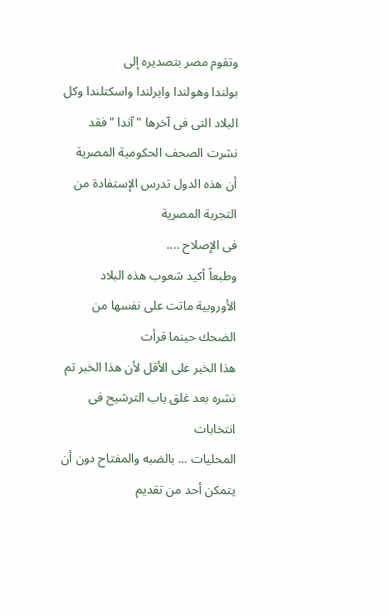وتقوم مصر بتصديره إلى
بولندا وهولندا وايرلندا واسكتلندا وكل البلاد التى فى آخرها " آندا " فقد
نشرت الصحف الحكومية المصرية أن هذه الدول تدرس الإستفادة من التجربة المصرية
فى الإصلاح ....
وطبعاً أكيد شعوب هذه البلاد الأوروبية ماتت على نفسها من الضحك حينما قرأت
هذا الخبر على الأقل لأن هذا الخبر تم نشره بعد غلق باب الترشيح فى انتخابات
المحليات ... بالضبه والمفتاح دون أن يتمكن أحد من تقديم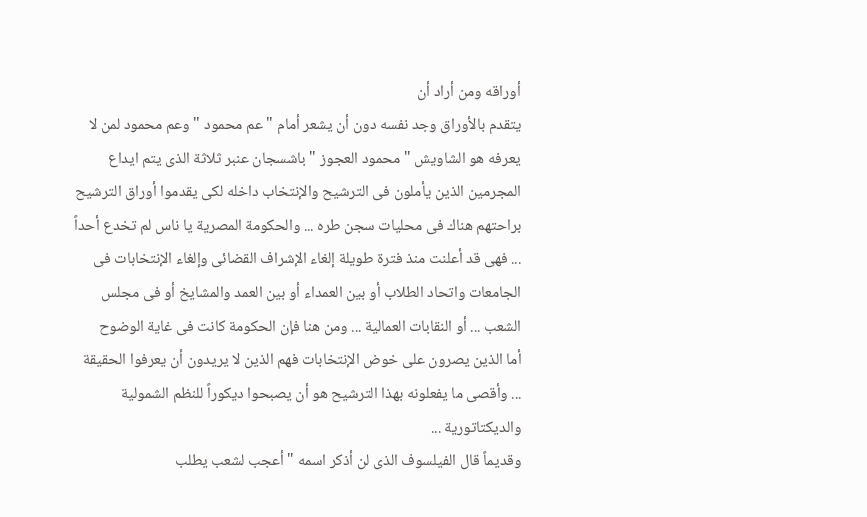أوراقه ومن أراد أن
يتقدم بالأوراق وجد نفسه دون أن يشعر أمام " عم محمود " وعم محمود لمن لا
يعرفه هو الشاويش " محمود العجوز " باشسجان عنبر ثلاثة الذى يتم ايداع
المجرمين الذين يأملون فى الترشيح والإنتخاب داخله لكى يقدموا أوراق الترشيح
براحتهم هناك فى محليات سجن طره ... والحكومة المصرية يا ناس لم تخدع أحداً
... فهى قد أعلنت منذ فترة طويلة إلغاء الإشراف القضائى وإلغاء الإنتخابات فى
الجامعات واتحاد الطلاب أو بين العمداء أو بين العمد والمشايخ أو فى مجلس
الشعب ... أو النقابات العمالية ... ومن هنا فإن الحكومة كانت فى غاية الوضوح
أما الذين يصرون على خوض الإنتخابات فهم الذين لا يريدون أن يعرفوا الحقيقة
... وأقصى ما يفعلونه بهذا الترشيح هو أن يصبحوا ديكوراً للنظم الشمولية
والديكتاتورية ...
وقديماً قال الفيلسوف الذى لن أذكر اسمه " أعجب لشعب يطلب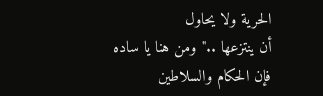الحرية ولا يحاول
أن ينتزعها .." ومن هنا يا ساده فإن الحكام والسلاطين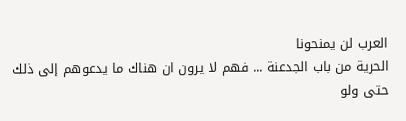العرب لن يمنحونا
الحرية من باب الجدعنة ... فهم لا يرون ان هناك ما يدعوهم إلى ذلك حتى ولو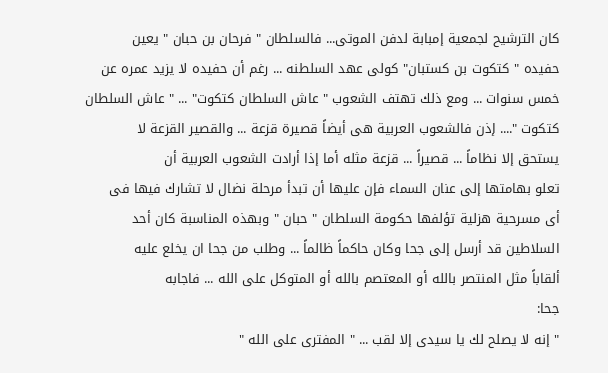كان الترشيح لجمعية إمبابة لدفن الموتى... فالسلطان " فرحان بن حبان " يعين
حفيده " كتكوت بن كستبان" كولى عهد السلطنه ... رغم أن حفيده لا يزيد عمره عن
خمس سنوات ... ومع ذلك تهتف الشعوب " عاش السلطان كتكوت" ... " عاش السلطان
كتكوت ".... إذن فالشعوب العربية هى أيضاً قصيرة قزعة ... والقصير القزعة لا
يستحق إلا نظاماً ... قصيراً ... قزعة مثله أما إذا أرادت الشعوب العربية أن
تعلو بهامتها إلى عنان السماء فإن عليها أن تبدأ مرحلة نضال لا تشارك فيها فى
أى مسرحية هزلية تؤلفها حكومة السلطان " حبان " وبهذه المناسبة كان أحد
السلاطين قد أرسل إلى جحا وكان حاكماً ظالماً ... وطلب من جحا ان يخلع عليه
ألقاباً مثل المنتصر بالله أو المعتصم بالله أو المتوكل على الله ... فاجابه
جحا:
" إنه لا يصلح لك يا سيدى إلا لقب ... " المفترى على الله "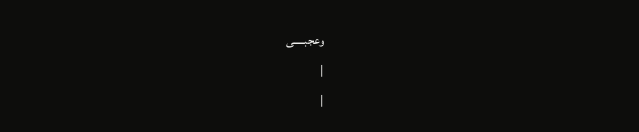وعجبـــــى
|
|